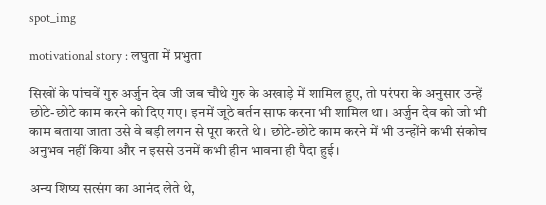spot_img

motivational story : लघुता में प्रभुता

सिखों के पांचवें गुरु अर्जुन देव जी जब चौथे गुरु के अखाड़े में शामिल हुए, तो परंपरा के अनुसार उन्हें छोटे-छोटे काम करने को दिए गए। इनमें जूठे बर्तन साफ करना भी शामिल था। अर्जुन देव को जो भी काम बताया जाता उसे वे बड़ी लगन से पूरा करते थे। छोटे-छोटे काम करने में भी उन्होंने कभी संकोच अनुभव नहीं किया और न इससे उनमें कभी हीन भावना ही पैदा हुई।

अन्य शिष्य सत्संग का आनंद लेते थे,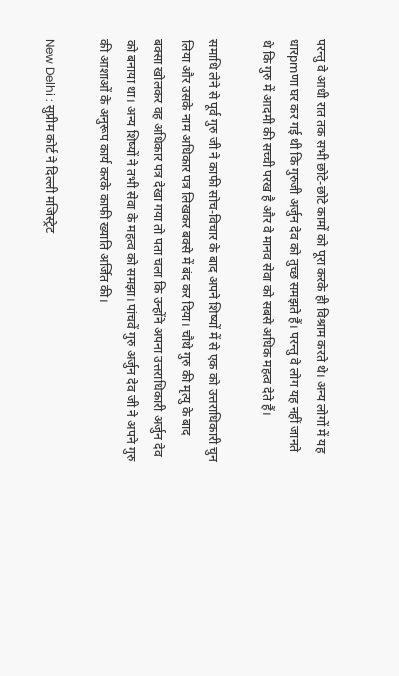परन्तु वे आधी रात तक सभी छोटे-छोटे कामों को पूरा करके ही विश्राम करते थे। अन्य लोगों में यह धारpmणा घर कर गई थी कि गुरुजी अर्जुन देव को तुच्छ समझते हैं। परन्तु वे लोग यह नहीं जानते थे कि गुरु में आदमी की सच्ची परख है और वे मानव सेवा को सबसे अधिक महत्व देते हैं।

समाधि लेने से पूर्व गुरु जी ने काफी सोच-विचार के बाद अपने शिष्यों में से एक को उत्तराधिकारी चुन लिया और उसके नाम अधिकार पत्र लिखकर बक्से में बंद कर दिया। चौथे गुरु की मृत्यु के बाद बक्सा खोलकर वह अधिकार पत्र देखा गया तो पता चला कि उन्होंने अपना उत्तराधिकारी अर्जुन देव को बनाया था। अन्य शिष्यों ने तभी सेवा के महत्व को समझा। पांचवें गुरु अर्जुन देव जी ने अपने गुरु की आशाओं के अनुरूप कार्य करके काफी ख्याति अर्जित की।

New Delhi : सुप्रीम कोर्ट ने दिल्ली मजिस्ट्रेट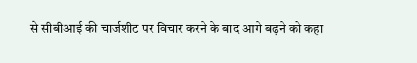से सीबीआई की चार्जशीट पर विचार करने के बाद आगे बढ़ने को कहा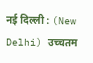नई दिल्ली : (New Delhi) उच्चतम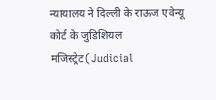न्यायालय ने दिल्ली के राऊज एवेन्यू कोर्ट के जुडिशियल मजिस्ट्रेट(Judicial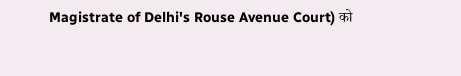Magistrate of Delhi's Rouse Avenue Court) को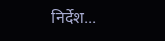निर्देश...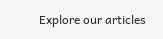Explore our articles